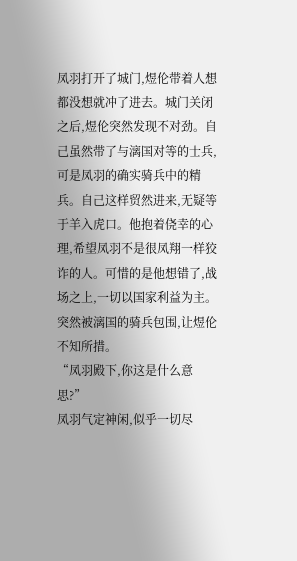凤羽打开了城门,煜伦带着人想都没想就冲了进去。城门关闭之后,煜伦突然发现不对劲。自己虽然带了与漓国对等的士兵,可是凤羽的确实骑兵中的精兵。自己这样贸然进来,无疑等于羊入虎口。他抱着侥幸的心理,希望凤羽不是很凤翔一样狡诈的人。可惜的是他想错了,战场之上,一切以国家利益为主。
突然被漓国的骑兵包围,让煜伦不知所措。
“凤羽殿下,你这是什么意思?”
凤羽气定神闲,似乎一切尽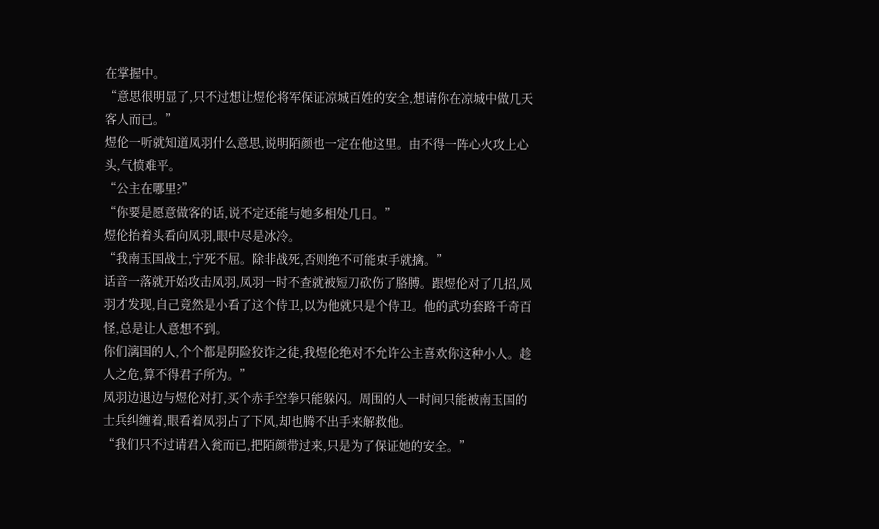在掌握中。
“意思很明显了,只不过想让煜伦将军保证凉城百姓的安全,想请你在凉城中做几天客人而已。”
煜伦一听就知道凤羽什么意思,说明陌颜也一定在他这里。由不得一阵心火攻上心头,气愤难平。
“公主在哪里?”
“你要是愿意做客的话,说不定还能与她多相处几日。”
煜伦抬着头看向凤羽,眼中尽是冰冷。
“我南玉国战士,宁死不屈。除非战死,否则绝不可能束手就擒。”
话音一落就开始攻击凤羽,凤羽一时不查就被短刀砍伤了胳膊。跟煜伦对了几招,凤羽才发现,自己竟然是小看了这个侍卫,以为他就只是个侍卫。他的武功套路千奇百怪,总是让人意想不到。
你们漓国的人,个个都是阴险狡诈之徒,我煜伦绝对不允许公主喜欢你这种小人。趁人之危,算不得君子所为。”
凤羽边退边与煜伦对打,买个赤手空拳只能躲闪。周围的人一时间只能被南玉国的士兵纠缠着,眼看着凤羽占了下风,却也腾不出手来解救他。
“我们只不过请君入瓮而已,把陌颜带过来,只是为了保证她的安全。”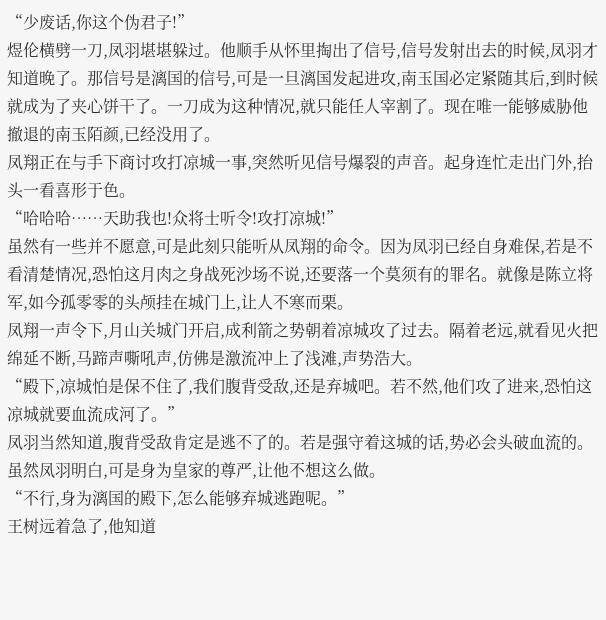“少废话,你这个伪君子!”
煜伦横劈一刀,凤羽堪堪躲过。他顺手从怀里掏出了信号,信号发射出去的时候,凤羽才知道晚了。那信号是漓国的信号,可是一旦漓国发起进攻,南玉国必定紧随其后,到时候就成为了夹心饼干了。一刀成为这种情况,就只能任人宰割了。现在唯一能够威胁他撤退的南玉陌颜,已经没用了。
凤翔正在与手下商讨攻打凉城一事,突然听见信号爆裂的声音。起身连忙走出门外,抬头一看喜形于色。
“哈哈哈……天助我也!众将士听令!攻打凉城!”
虽然有一些并不愿意,可是此刻只能听从凤翔的命令。因为凤羽已经自身难保,若是不看清楚情况,恐怕这月肉之身战死沙场不说,还要落一个莫须有的罪名。就像是陈立将军,如今孤零零的头颅挂在城门上,让人不寒而栗。
凤翔一声令下,月山关城门开启,成利箭之势朝着凉城攻了过去。隔着老远,就看见火把绵延不断,马蹄声嘶吼声,仿佛是激流冲上了浅滩,声势浩大。
“殿下,凉城怕是保不住了,我们腹背受敌,还是弃城吧。若不然,他们攻了进来,恐怕这凉城就要血流成河了。”
凤羽当然知道,腹背受敌肯定是逃不了的。若是强守着这城的话,势必会头破血流的。虽然凤羽明白,可是身为皇家的尊严,让他不想这么做。
“不行,身为漓国的殿下,怎么能够弃城逃跑呢。”
王树远着急了,他知道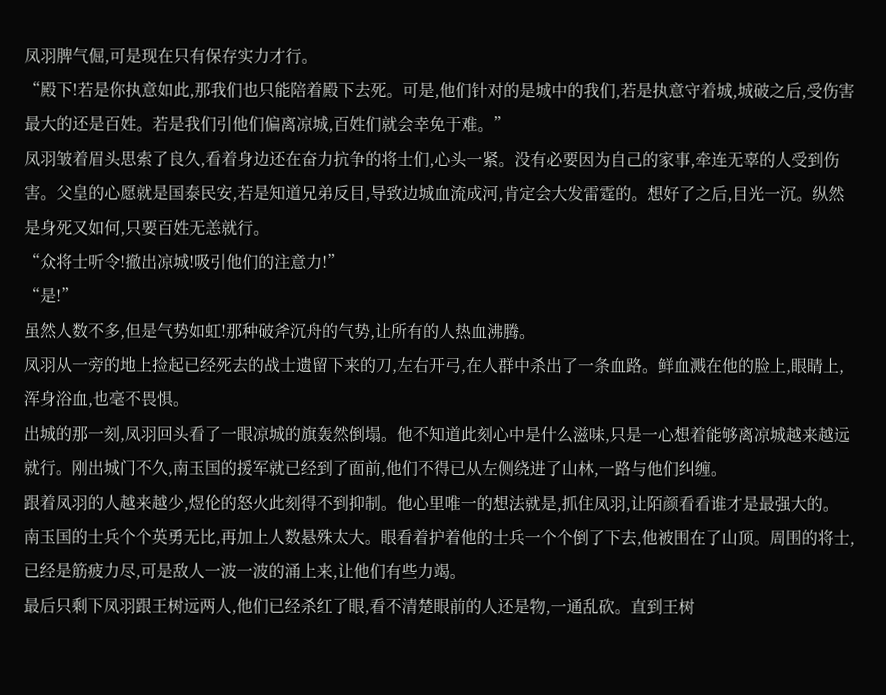凤羽脾气倔,可是现在只有保存实力才行。
“殿下!若是你执意如此,那我们也只能陪着殿下去死。可是,他们针对的是城中的我们,若是执意守着城,城破之后,受伤害最大的还是百姓。若是我们引他们偏离凉城,百姓们就会幸免于难。”
凤羽皱着眉头思索了良久,看着身边还在奋力抗争的将士们,心头一紧。没有必要因为自己的家事,牵连无辜的人受到伤害。父皇的心愿就是国泰民安,若是知道兄弟反目,导致边城血流成河,肯定会大发雷霆的。想好了之后,目光一沉。纵然是身死又如何,只要百姓无恙就行。
“众将士听令!撤出凉城!吸引他们的注意力!”
“是!”
虽然人数不多,但是气势如虹!那种破斧沉舟的气势,让所有的人热血沸腾。
凤羽从一旁的地上捡起已经死去的战士遗留下来的刀,左右开弓,在人群中杀出了一条血路。鲜血溅在他的脸上,眼睛上,浑身浴血,也毫不畏惧。
出城的那一刻,凤羽回头看了一眼凉城的旗轰然倒塌。他不知道此刻心中是什么滋味,只是一心想着能够离凉城越来越远就行。刚出城门不久,南玉国的援军就已经到了面前,他们不得已从左侧绕进了山林,一路与他们纠缠。
跟着凤羽的人越来越少,煜伦的怒火此刻得不到抑制。他心里唯一的想法就是,抓住凤羽,让陌颜看看谁才是最强大的。
南玉国的士兵个个英勇无比,再加上人数悬殊太大。眼看着护着他的士兵一个个倒了下去,他被围在了山顶。周围的将士,已经是筋疲力尽,可是敌人一波一波的涌上来,让他们有些力竭。
最后只剩下凤羽跟王树远两人,他们已经杀红了眼,看不清楚眼前的人还是物,一通乱砍。直到王树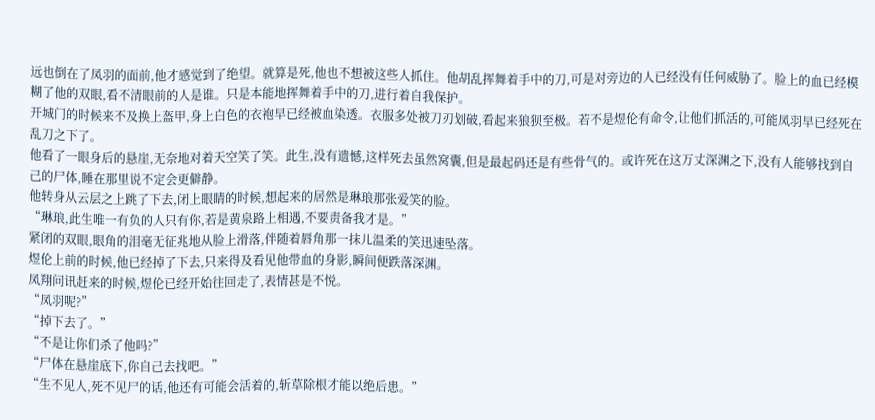远也倒在了凤羽的面前,他才感觉到了绝望。就算是死,他也不想被这些人抓住。他胡乱挥舞着手中的刀,可是对旁边的人已经没有任何威胁了。脸上的血已经模糊了他的双眼,看不清眼前的人是谁。只是本能地挥舞着手中的刀,进行着自我保护。
开城门的时候来不及换上盔甲,身上白色的衣袍早已经被血染透。衣服多处被刀刃划破,看起来狼狈至极。若不是煜伦有命令,让他们抓活的,可能凤羽早已经死在乱刀之下了。
他看了一眼身后的悬崖,无奈地对着天空笑了笑。此生,没有遗憾,这样死去虽然窝囊,但是最起码还是有些骨气的。或许死在这万丈深渊之下,没有人能够找到自己的尸体,睡在那里说不定会更僻静。
他转身从云层之上跳了下去,闭上眼睛的时候,想起来的居然是琳琅那张爱笑的脸。
“琳琅,此生唯一有负的人只有你,若是黄泉路上相遇,不要责备我才是。”
紧闭的双眼,眼角的泪毫无征兆地从脸上滑落,伴随着唇角那一抹儿温柔的笑迅速坠落。
煜伦上前的时候,他已经掉了下去,只来得及看见他带血的身影,瞬间便跌落深渊。
凤翔问讯赶来的时候,煜伦已经开始往回走了,表情甚是不悦。
“凤羽呢?”
“掉下去了。”
“不是让你们杀了他吗?”
“尸体在悬崖底下,你自己去找吧。”
“生不见人,死不见尸的话,他还有可能会活着的,斩草除根才能以绝后患。”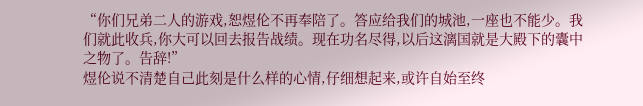“你们兄弟二人的游戏,恕煜伦不再奉陪了。答应给我们的城池,一座也不能少。我们就此收兵,你大可以回去报告战绩。现在功名尽得,以后这漓国就是大殿下的囊中之物了。告辞!”
煜伦说不清楚自己此刻是什么样的心情,仔细想起来,或许自始至终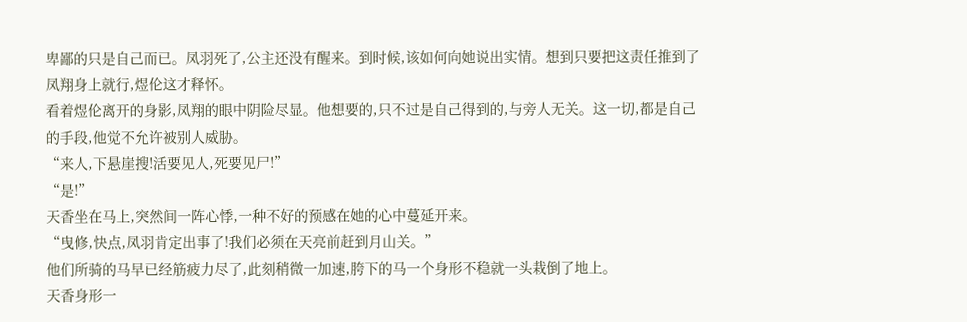卑鄙的只是自己而已。凤羽死了,公主还没有醒来。到时候,该如何向她说出实情。想到只要把这责任推到了凤翔身上就行,煜伦这才释怀。
看着煜伦离开的身影,凤翔的眼中阴险尽显。他想要的,只不过是自己得到的,与旁人无关。这一切,都是自己的手段,他觉不允许被别人威胁。
“来人,下悬崖搜!活要见人,死要见尸!”
“是!”
天香坐在马上,突然间一阵心悸,一种不好的预感在她的心中蔓延开来。
“曳修,快点,凤羽肯定出事了!我们必须在天亮前赶到月山关。”
他们所骑的马早已经筋疲力尽了,此刻稍微一加速,胯下的马一个身形不稳就一头栽倒了地上。
天香身形一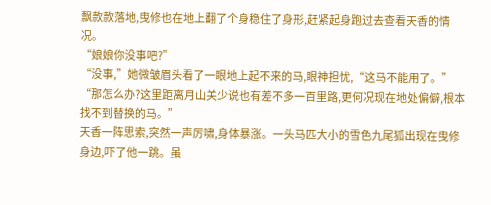飘款款落地,曳修也在地上翻了个身稳住了身形,赶紧起身跑过去查看天香的情况。
“娘娘你没事吧?”
“没事,”她微皱眉头看了一眼地上起不来的马,眼神担忧,“这马不能用了。”
“那怎么办?这里距离月山关少说也有差不多一百里路,更何况现在地处偏僻,根本找不到替换的马。”
天香一阵思索,突然一声厉啸,身体暴涨。一头马匹大小的雪色九尾狐出现在曳修身边,吓了他一跳。虽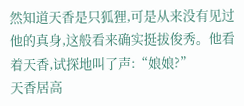然知道天香是只狐狸,可是从来没有见过他的真身,这般看来确实挺拔俊秀。他看着天香,试探地叫了声:“娘娘?”
天香居高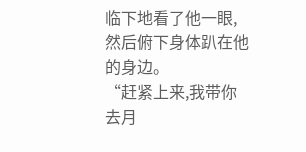临下地看了他一眼,然后俯下身体趴在他的身边。
“赶紧上来,我带你去月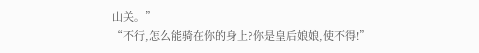山关。”
“不行,怎么能骑在你的身上?你是皇后娘娘,使不得!”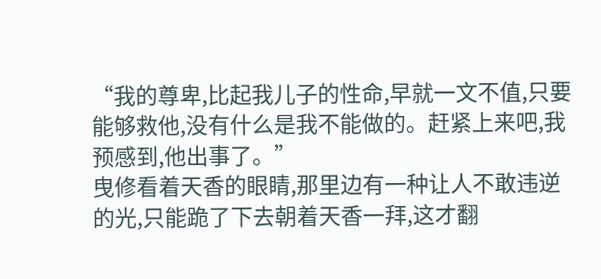“我的尊卑,比起我儿子的性命,早就一文不值,只要能够救他,没有什么是我不能做的。赶紧上来吧,我预感到,他出事了。”
曳修看着天香的眼睛,那里边有一种让人不敢违逆的光,只能跪了下去朝着天香一拜,这才翻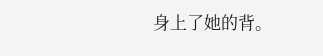身上了她的背。